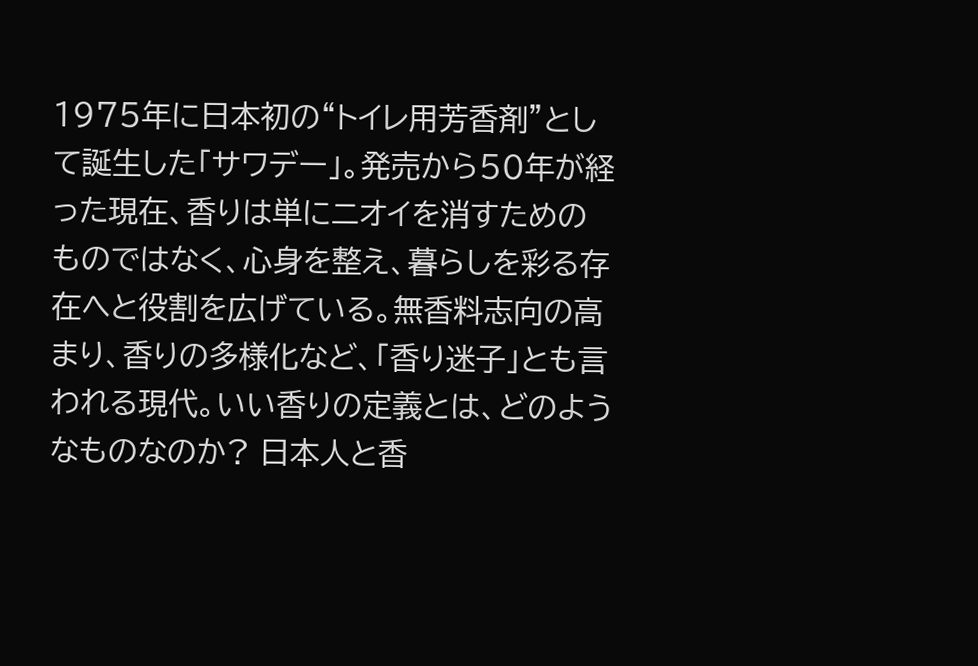1975年に日本初の“トイレ用芳香剤”として誕生した「サワデー」。発売から50年が経った現在、香りは単にニオイを消すためのものではなく、心身を整え、暮らしを彩る存在へと役割を広げている。無香料志向の高まり、香りの多様化など、「香り迷子」とも言われる現代。いい香りの定義とは、どのようなものなのか? 日本人と香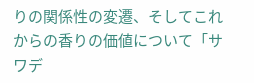りの関係性の変遷、そしてこれからの香りの価値について「サワデ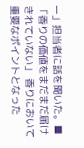ー」担当者に話を聞いた。■「香りの価値をまだまだ届けきれていない」 香りにおいて重要なポイントとなった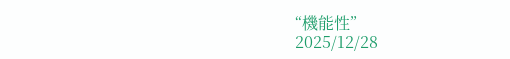“機能性”
2025/12/28